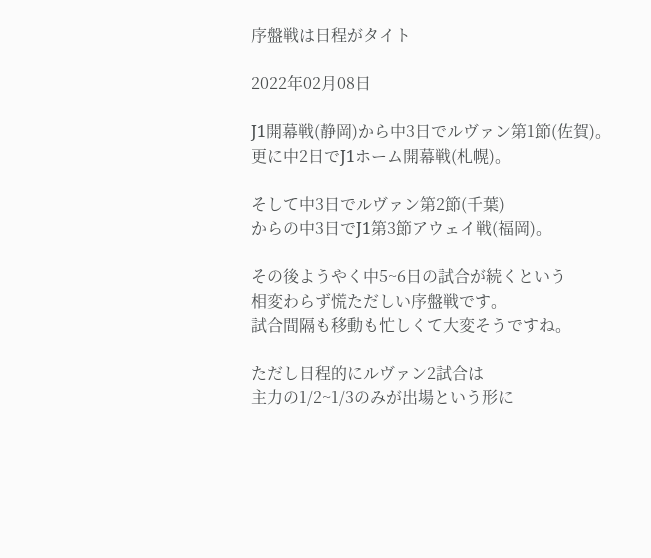序盤戦は日程がタイト

2022年02月08日

J1開幕戦(静岡)から中3日でルヴァン第1節(佐賀)。
更に中2日でJ1ホーム開幕戦(札幌)。

そして中3日でルヴァン第2節(千葉)
からの中3日でJ1第3節アウェイ戦(福岡)。

その後ようやく中5~6日の試合が続くという
相変わらず慌ただしい序盤戦です。
試合間隔も移動も忙しくて大変そうですね。

ただし日程的にルヴァン2試合は
主力の1/2~1/3のみが出場という形に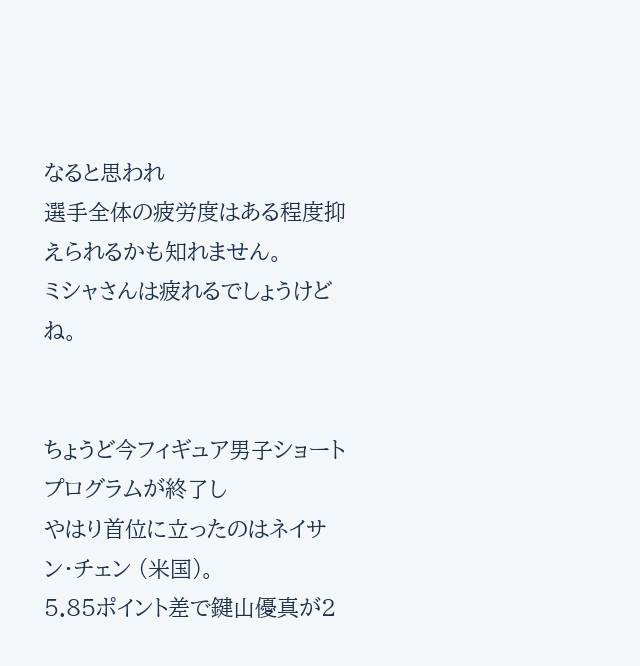なると思われ
選手全体の疲労度はある程度抑えられるかも知れません。
ミシャさんは疲れるでしょうけどね。


ちょうど今フィギュア男子ショートプログラムが終了し
やはり首位に立ったのはネイサン・チェン (米国)。
5.85ポイント差で鍵山優真が2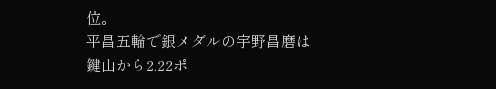位。
平昌五輪で銀メダルの宇野昌磨は
鍵山から2.22ポ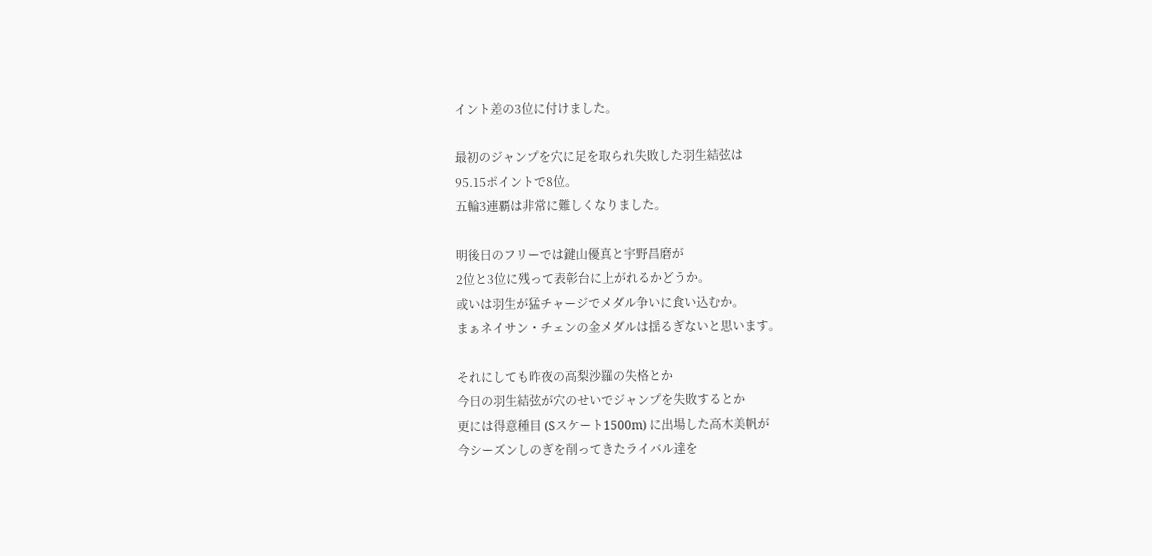イント差の3位に付けました。

最初のジャンプを穴に足を取られ失敗した羽生結弦は
95.15ポイントで8位。
五輪3連覇は非常に難しくなりました。

明後日のフリーでは鍵山優真と宇野昌磨が
2位と3位に残って表彰台に上がれるかどうか。
或いは羽生が猛チャージでメダル争いに食い込むか。
まぁネイサン・チェンの金メダルは揺るぎないと思います。

それにしても昨夜の高梨沙羅の失格とか
今日の羽生結弦が穴のせいでジャンプを失敗するとか
更には得意種目 (Sスケート1500m) に出場した高木美帆が
今シーズンしのぎを削ってきたライバル達を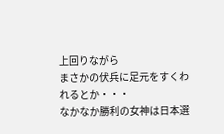上回りながら
まさかの伏兵に足元をすくわれるとか・・・
なかなか勝利の女神は日本選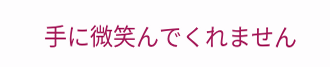手に微笑んでくれません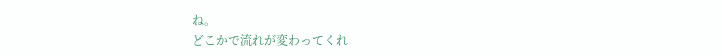ね。
どこかで流れが変わってくれ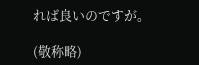れば良いのですが。

(敬称略)